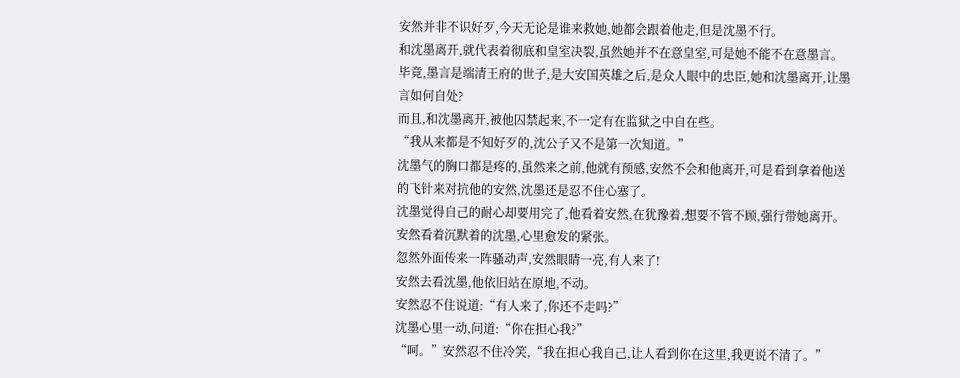安然并非不识好歹,今天无论是谁来救她,她都会跟着他走,但是沈墨不行。
和沈墨离开,就代表着彻底和皇室决裂,虽然她并不在意皇室,可是她不能不在意墨言。
毕竟,墨言是端清王府的世子,是大安国英雄之后,是众人眼中的忠臣,她和沈墨离开,让墨言如何自处?
而且,和沈墨离开,被他囚禁起来,不一定有在监狱之中自在些。
“我从来都是不知好歹的,沈公子又不是第一次知道。”
沈墨气的胸口都是疼的,虽然来之前,他就有预感,安然不会和他离开,可是看到拿着他送的飞针来对抗他的安然,沈墨还是忍不住心塞了。
沈墨觉得自己的耐心却要用完了,他看着安然,在犹豫着,想要不管不顾,强行带她离开。
安然看着沉默着的沈墨,心里愈发的紧张。
忽然外面传来一阵骚动声,安然眼睛一亮,有人来了!
安然去看沈墨,他依旧站在原地,不动。
安然忍不住说道:“有人来了,你还不走吗?”
沈墨心里一动,问道:“你在担心我?”
“呵。”安然忍不住冷笑,“我在担心我自己,让人看到你在这里,我更说不清了。”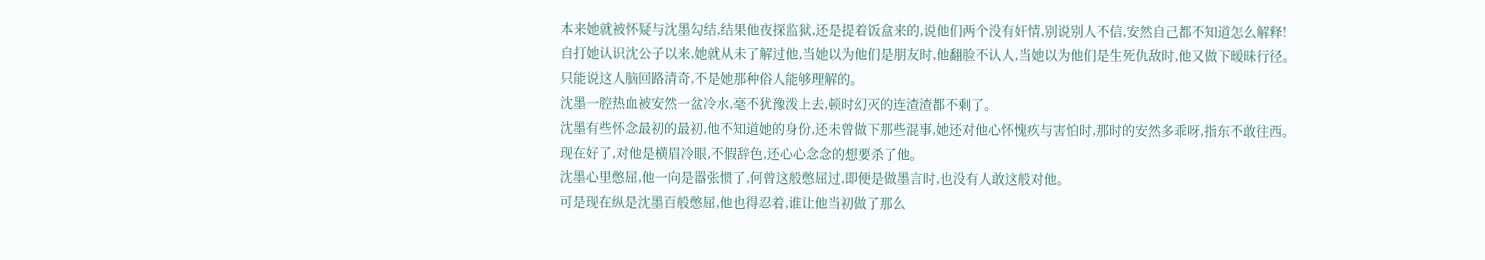本来她就被怀疑与沈墨勾结,结果他夜探监狱,还是提着饭盒来的,说他们两个没有奸情,别说别人不信,安然自己都不知道怎么解释!
自打她认识沈公子以来,她就从未了解过他,当她以为他们是朋友时,他翻脸不认人,当她以为他们是生死仇敌时,他又做下暧昧行径。
只能说这人脑回路清奇,不是她那种俗人能够理解的。
沈墨一腔热血被安然一盆冷水,毫不犹豫泼上去,顿时幻灭的连渣渣都不剩了。
沈墨有些怀念最初的最初,他不知道她的身份,还未曾做下那些混事,她还对他心怀愧疚与害怕时,那时的安然多乖呀,指东不敢往西。
现在好了,对他是横眉冷眼,不假辞色,还心心念念的想要杀了他。
沈墨心里憋屈,他一向是嚣张惯了,何曾这般憋屈过,即便是做墨言时,也没有人敢这般对他。
可是现在纵是沈墨百般憋屈,他也得忍着,谁让他当初做了那么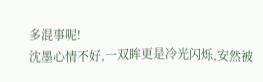多混事呢!
沈墨心情不好,一双眸更是冷光闪烁,安然被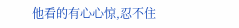他看的有心心惊,忍不住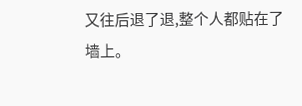又往后退了退,整个人都贴在了墙上。